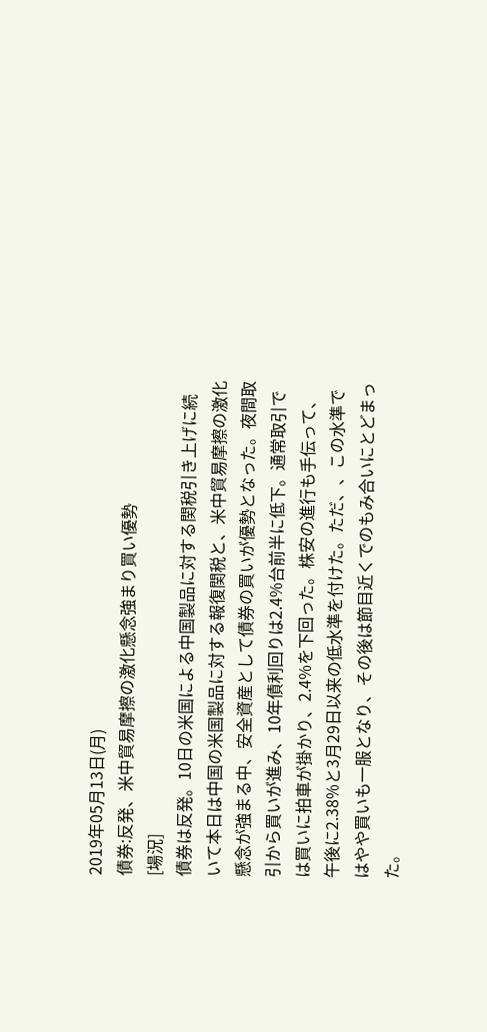2019年05月13日(月)
債券:反発、米中貿易摩擦の激化懸念強まり買い優勢
[場況]
債券は反発。10日の米国による中国製品に対する関税引き上げに続いて本日は中国の米国製品に対する報復関税と、米中貿易摩擦の激化懸念が強まる中、安全資産として債券の買いが優勢となった。夜間取引から買いが進み、10年債利回りは2.4%台前半に低下。通常取引では買いに拍車が掛かり、2.4%を下回った。株安の進行も手伝って、午後に2.38%と3月29日以来の低水準を付けた。ただ、、この水準ではやや買いも一服となり、その後は節目近くでのもみ合いにとどまった。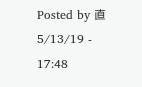Posted by 直 5/13/19 - 17:48